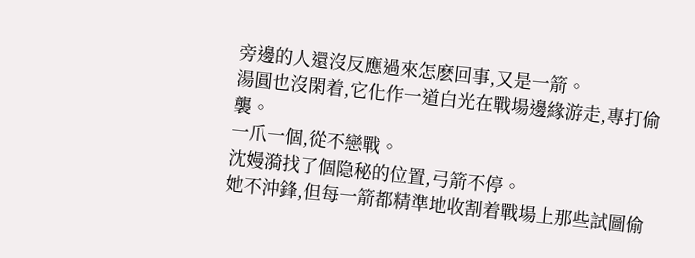旁邊的人還沒反應過來怎麽回事,又是一箭。
湯圓也沒閑着,它化作一道白光在戰場邊緣游走,專打偷襲。
一爪一個,從不戀戰。
沈嫚漪找了個隐秘的位置,弓箭不停。
她不沖鋒,但每一箭都精準地收割着戰場上那些試圖偷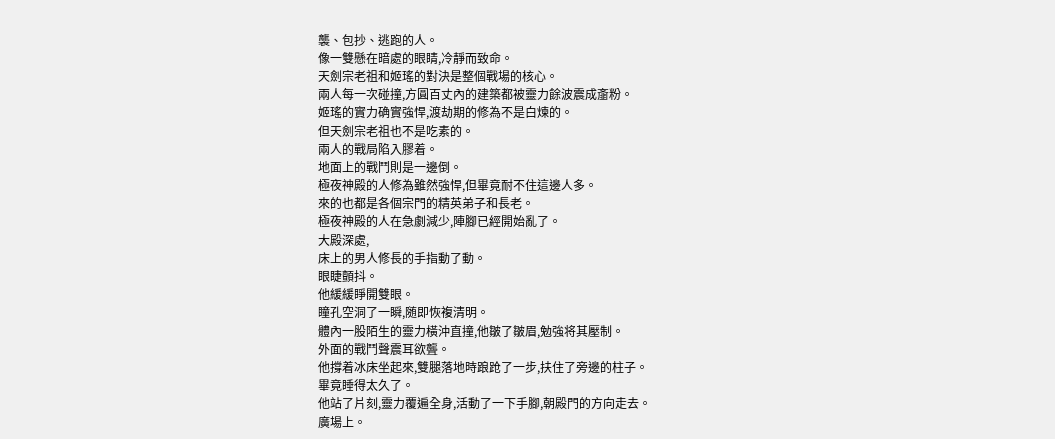襲、包抄、逃跑的人。
像一雙懸在暗處的眼睛,冷靜而致命。
天劍宗老祖和姬瑤的對決是整個戰場的核心。
兩人每一次碰撞,方圓百丈內的建築都被靈力餘波震成齑粉。
姬瑤的實力确實強悍,渡劫期的修為不是白煉的。
但天劍宗老祖也不是吃素的。
兩人的戰局陷入膠着。
地面上的戰鬥則是一邊倒。
極夜神殿的人修為雖然強悍,但畢竟耐不住這邊人多。
來的也都是各個宗門的精英弟子和長老。
極夜神殿的人在急劇減少,陣腳已經開始亂了。
大殿深處,
床上的男人修長的手指動了動。
眼睫顫抖。
他緩緩睜開雙眼。
瞳孔空洞了一瞬,随即恢複清明。
體內一股陌生的靈力橫沖直撞,他皺了皺眉,勉強将其壓制。
外面的戰鬥聲震耳欲聾。
他撐着冰床坐起來,雙腿落地時踉跄了一步,扶住了旁邊的柱子。
畢竟睡得太久了。
他站了片刻,靈力覆遍全身,活動了一下手腳,朝殿門的方向走去。
廣場上。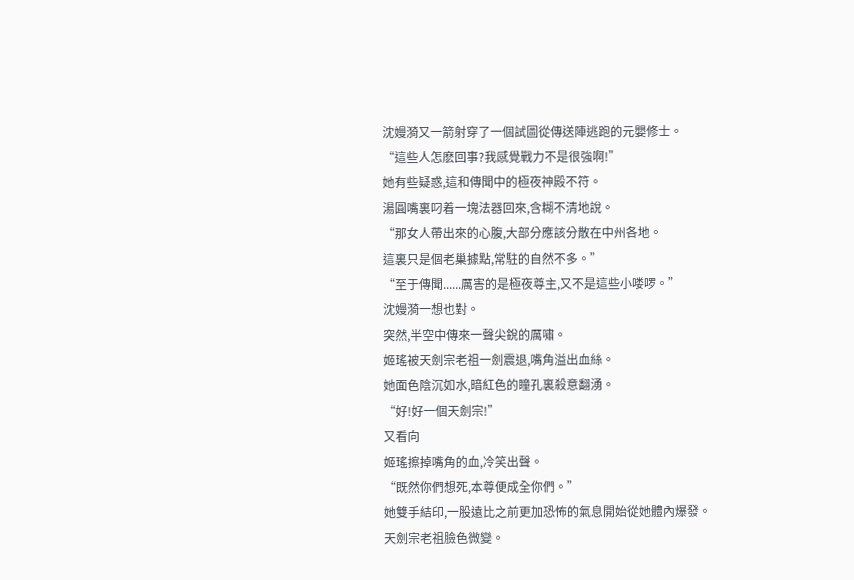沈嫚漪又一箭射穿了一個試圖從傳送陣逃跑的元嬰修士。
“這些人怎麽回事?我感覺戰力不是很強啊!”
她有些疑惑,這和傳聞中的極夜神殿不符。
湯圓嘴裏叼着一塊法器回來,含糊不清地說。
“那女人帶出來的心腹,大部分應該分散在中州各地。
這裏只是個老巢據點,常駐的自然不多。”
“至于傳聞......厲害的是極夜尊主,又不是這些小喽啰。”
沈嫚漪一想也對。
突然,半空中傳來一聲尖銳的厲嘯。
姬瑤被天劍宗老祖一劍震退,嘴角溢出血絲。
她面色陰沉如水,暗紅色的瞳孔裏殺意翻湧。
“好!好一個天劍宗!”
又看向
姬瑤擦掉嘴角的血,冷笑出聲。
“既然你們想死,本尊便成全你們。”
她雙手結印,一股遠比之前更加恐怖的氣息開始從她體內爆發。
天劍宗老祖臉色微變。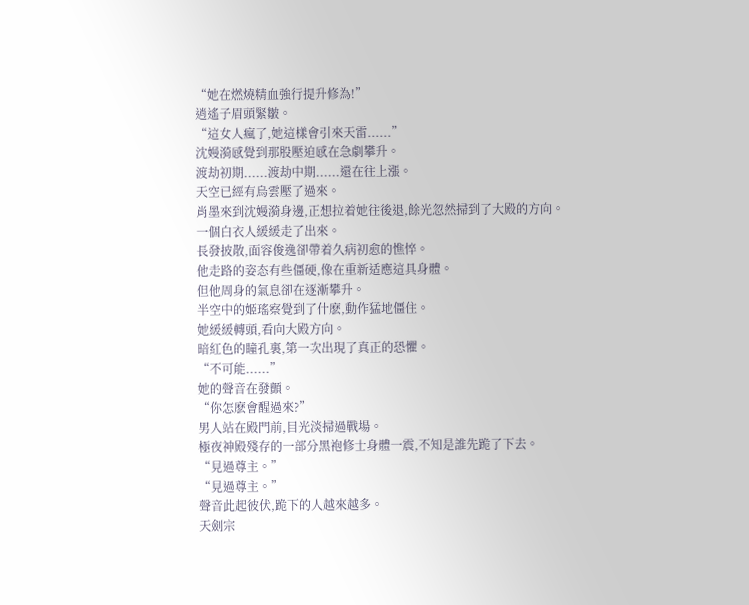“她在燃燒精血強行提升修為!”
逍遙子眉頭緊皺。
“這女人瘋了,她這樣會引來天雷......”
沈嫚漪感覺到那股壓迫感在急劇攀升。
渡劫初期......渡劫中期......還在往上漲。
天空已經有烏雲壓了過來。
肖墨來到沈嫚漪身邊,正想拉着她往後退,餘光忽然掃到了大殿的方向。
一個白衣人緩緩走了出來。
長發披散,面容俊逸卻帶着久病初愈的憔悴。
他走路的姿态有些僵硬,像在重新适應這具身體。
但他周身的氣息卻在逐漸攀升。
半空中的姬瑤察覺到了什麽,動作猛地僵住。
她緩緩轉頭,看向大殿方向。
暗紅色的瞳孔裏,第一次出現了真正的恐懼。
“不可能......”
她的聲音在發顫。
“你怎麽會醒過來?”
男人站在殿門前,目光淡掃過戰場。
極夜神殿殘存的一部分黑袍修士身體一震,不知是誰先跪了下去。
“見過尊主。”
“見過尊主。”
聲音此起彼伏,跪下的人越來越多。
天劍宗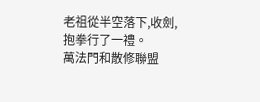老祖從半空落下,收劍,抱拳行了一禮。
萬法門和散修聯盟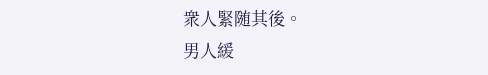衆人緊随其後。
男人緩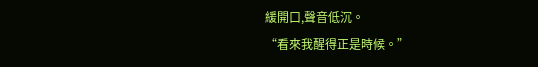緩開口,聲音低沉。
“看來我醒得正是時候。”